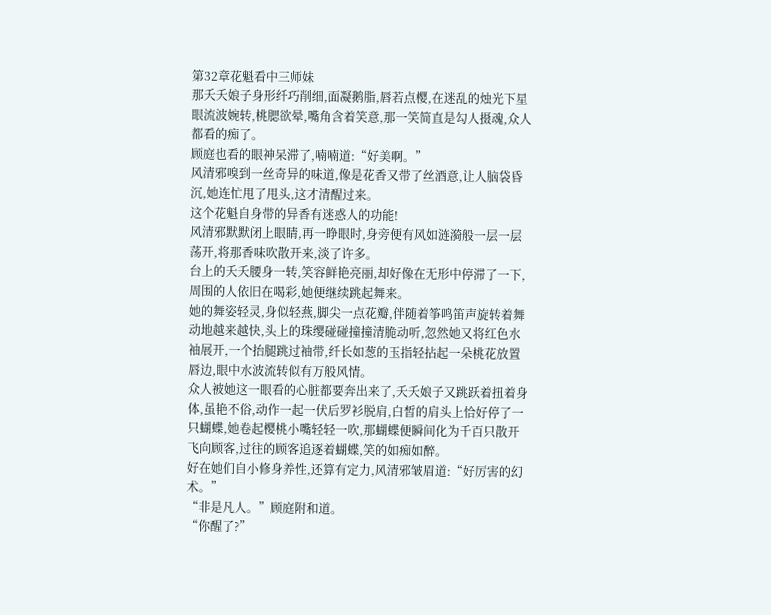第32章花魁看中三师妹
那夭夭娘子身形纤巧削细,面凝鹅脂,唇若点樱,在迷乱的烛光下星眼流波婉转,桃腮欲晕,嘴角含着笑意,那一笑简直是勾人摄魂,众人都看的痴了。
顾庭也看的眼神呆滞了,喃喃道:“好美啊。”
风清邪嗅到一丝奇异的味道,像是花香又带了丝酒意,让人脑袋昏沉,她连忙甩了甩头,这才清醒过来。
这个花魁自身带的异香有迷惑人的功能!
风清邪默默闭上眼睛,再一睁眼时,身旁便有风如涟漪般一层一层荡开,将那香味吹散开来,淡了许多。
台上的夭夭腰身一转,笑容鲜艳亮丽,却好像在无形中停滞了一下,周围的人依旧在喝彩,她便继续跳起舞来。
她的舞姿轻灵,身似轻燕,脚尖一点花瓣,伴随着筝鸣笛声旋转着舞动地越来越快,头上的珠缨碰碰撞撞清脆动听,忽然她又将红色水袖展开,一个抬腿跳过袖带,纤长如葱的玉指轻拈起一朵桃花放置唇边,眼中水波流转似有万般风情。
众人被她这一眼看的心脏都要奔出来了,夭夭娘子又跳跃着扭着身体,虽艳不俗,动作一起一伏后罗衫脱肩,白皙的肩头上恰好停了一只蝴蝶,她卷起樱桃小嘴轻轻一吹,那蝴蝶便瞬间化为千百只散开飞向顾客,过往的顾客追逐着蝴蝶,笑的如痴如醉。
好在她们自小修身养性,还算有定力,风清邪皱眉道:“好厉害的幻术。”
“非是凡人。”顾庭附和道。
“你醒了?”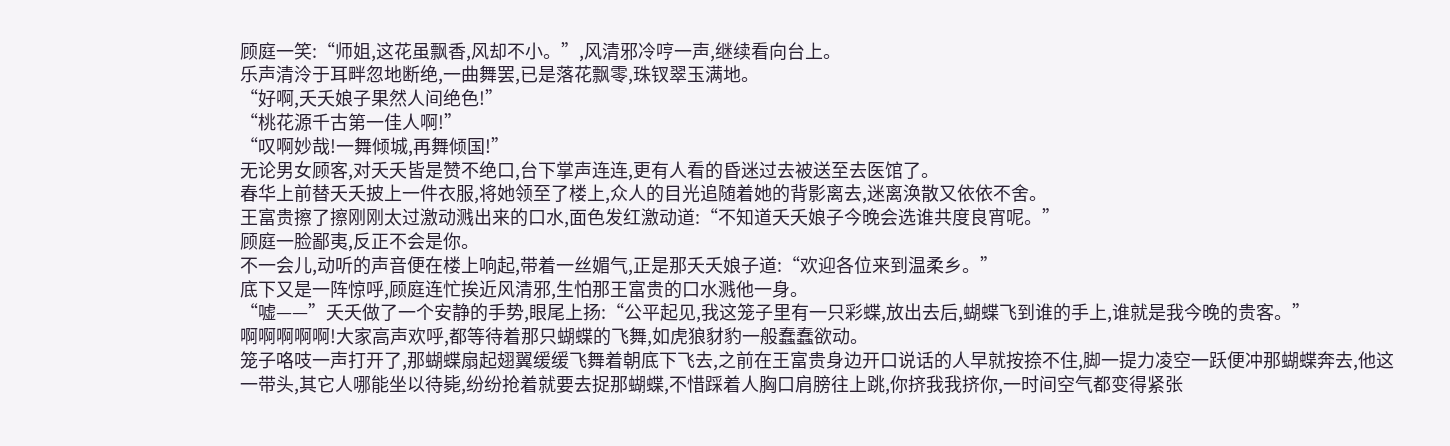顾庭一笑:“师姐,这花虽飘香,风却不小。”,风清邪冷哼一声,继续看向台上。
乐声清泠于耳畔忽地断绝,一曲舞罢,已是落花飘零,珠钗翠玉满地。
“好啊,夭夭娘子果然人间绝色!”
“桃花源千古第一佳人啊!”
“叹啊妙哉!一舞倾城,再舞倾国!”
无论男女顾客,对夭夭皆是赞不绝口,台下掌声连连,更有人看的昏迷过去被送至去医馆了。
春华上前替夭夭披上一件衣服,将她领至了楼上,众人的目光追随着她的背影离去,迷离涣散又依依不舍。
王富贵擦了擦刚刚太过激动溅出来的口水,面色发红激动道:“不知道夭夭娘子今晚会选谁共度良宵呢。”
顾庭一脸鄙夷,反正不会是你。
不一会儿,动听的声音便在楼上响起,带着一丝媚气,正是那夭夭娘子道:“欢迎各位来到温柔乡。”
底下又是一阵惊呼,顾庭连忙挨近风清邪,生怕那王富贵的口水溅他一身。
“嘘——”夭夭做了一个安静的手势,眼尾上扬:“公平起见,我这笼子里有一只彩蝶,放出去后,蝴蝶飞到谁的手上,谁就是我今晚的贵客。”
啊啊啊啊啊!大家高声欢呼,都等待着那只蝴蝶的飞舞,如虎狼豺豹一般蠢蠢欲动。
笼子咯吱一声打开了,那蝴蝶扇起翅翼缓缓飞舞着朝底下飞去,之前在王富贵身边开口说话的人早就按捺不住,脚一提力凌空一跃便冲那蝴蝶奔去,他这一带头,其它人哪能坐以待毙,纷纷抢着就要去捉那蝴蝶,不惜踩着人胸口肩膀往上跳,你挤我我挤你,一时间空气都变得紧张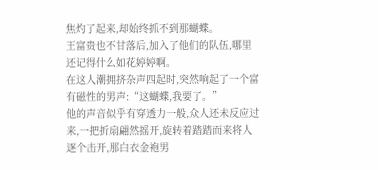焦灼了起来,却始终抓不到那蝴蝶。
王富贵也不甘落后,加入了他们的队伍,哪里还记得什么如花婷婷啊。
在这人潮拥挤杂声四起时,突然响起了一个富有磁性的男声:“这蝴蝶,我要了。”
他的声音似乎有穿透力一般,众人还未反应过来,一把折扇翩然摇开,旋转着踏踏而来将人逐个击开,那白衣金袍男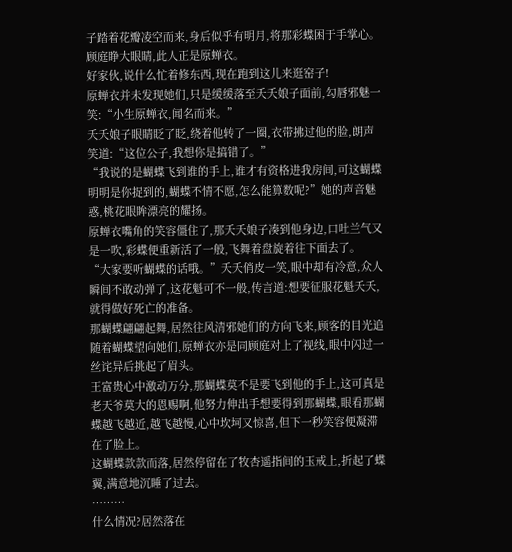子踏着花瓣凌空而来,身后似乎有明月,将那彩蝶困于手掌心。
顾庭睁大眼睛,此人正是原蝉衣。
好家伙,说什么忙着修东西,现在跑到这儿来逛窑子!
原蝉衣并未发现她们,只是缓缓落至夭夭娘子面前,勾唇邪魅一笑:“小生原蝉衣,闻名而来。”
夭夭娘子眼睛眨了眨,绕着他转了一圈,衣带拂过他的脸,朗声笑道:“这位公子,我想你是搞错了。”
“我说的是蝴蝶飞到谁的手上,谁才有资格进我房间,可这蝴蝶明明是你捉到的,蝴蝶不情不愿,怎么能算数呢?”她的声音魅惑,桃花眼眸漂亮的耀扬。
原蝉衣嘴角的笑容僵住了,那夭夭娘子凑到他身边,口吐兰气又是一吹,彩蝶便重新活了一般,飞舞着盘旋着往下面去了。
“大家要听蝴蝶的话哦。”夭夭俏皮一笑,眼中却有冷意,众人瞬间不敢动弹了,这花魁可不一般,传言道:想要征服花魁夭夭,就得做好死亡的准备。
那蝴蝶翩翩起舞,居然往风清邪她们的方向飞来,顾客的目光追随着蝴蝶望向她们,原蝉衣亦是同顾庭对上了视线,眼中闪过一丝诧异后挑起了眉头。
王富贵心中激动万分,那蝴蝶莫不是要飞到他的手上,这可真是老天爷莫大的恩赐啊,他努力伸出手想要得到那蝴蝶,眼看那蝴蝶越飞越近,越飞越慢,心中坎坷又惊喜,但下一秒笑容便凝滞在了脸上。
这蝴蝶款款而落,居然停留在了牧杏遥指间的玉戒上,折起了蝶翼,满意地沉睡了过去。
………
什么情况?居然落在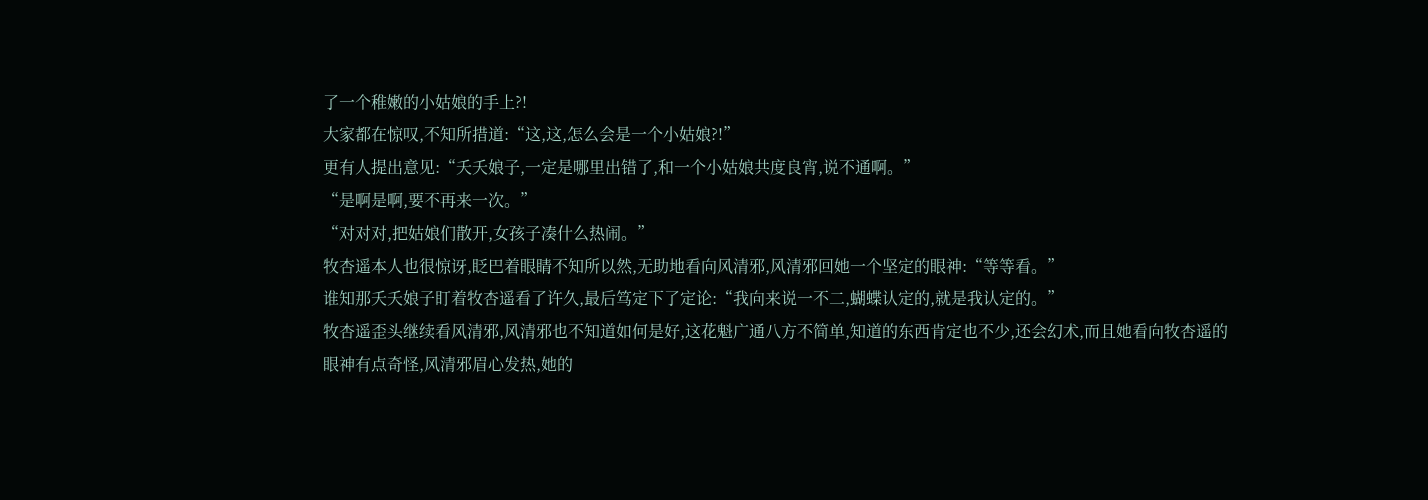了一个稚嫩的小姑娘的手上?!
大家都在惊叹,不知所措道:“这,这,怎么会是一个小姑娘?!”
更有人提出意见:“夭夭娘子,一定是哪里出错了,和一个小姑娘共度良宵,说不通啊。”
“是啊是啊,要不再来一次。”
“对对对,把姑娘们散开,女孩子凑什么热闹。”
牧杏遥本人也很惊讶,眨巴着眼睛不知所以然,无助地看向风清邪,风清邪回她一个坚定的眼神:“等等看。”
谁知那夭夭娘子盯着牧杏遥看了许久,最后笃定下了定论:“我向来说一不二,蝴蝶认定的,就是我认定的。”
牧杏遥歪头继续看风清邪,风清邪也不知道如何是好,这花魁广通八方不简单,知道的东西肯定也不少,还会幻术,而且她看向牧杏遥的眼神有点奇怪,风清邪眉心发热,她的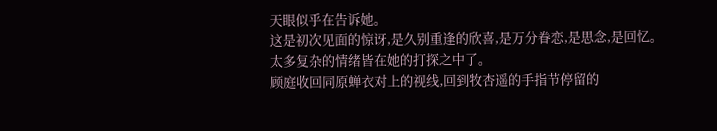天眼似乎在告诉她。
这是初次见面的惊讶,是久别重逢的欣喜,是万分眷恋,是思念,是回忆。
太多复杂的情绪皆在她的打探之中了。
顾庭收回同原蝉衣对上的视线,回到牧杏遥的手指节停留的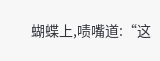蝴蝶上,啧嘴道:“这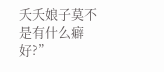夭夭娘子莫不是有什么癖好?”